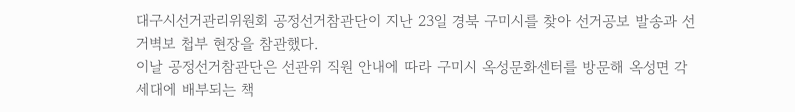대구시선거관리위원회 공정선거참관단이 지난 23일 경북 구미시를 찾아 선거공보 발송과 선거벽보 첩부 현장을 참관했다.
이날 공정선거참관단은 선관위 직원 안내에 따라 구미시 옥성문화센터를 방문해 옥성면 각 세대에 배부되는 책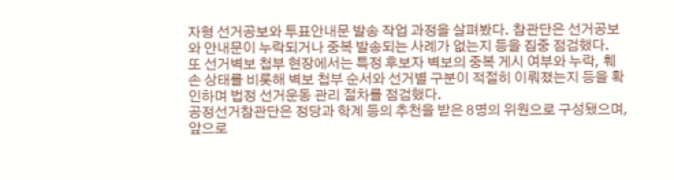자형 선거공보와 투표안내문 발송 작업 과정을 살펴봤다. 참관단은 선거공보와 안내문이 누락되거나 중복 발송되는 사례가 없는지 등을 집중 점검했다.
또 선거벽보 첩부 현장에서는 특정 후보자 벽보의 중복 게시 여부와 누락, 훼손 상태를 비롯해 벽보 첩부 순서와 선거별 구분이 적절히 이뤄졌는지 등을 확인하며 법정 선거운동 관리 절차를 점검했다.
공정선거참관단은 정당과 학계 등의 추천을 받은 8명의 위원으로 구성됐으며, 앞으로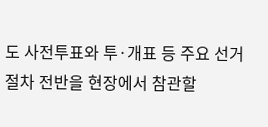도 사전투표와 투·개표 등 주요 선거 절차 전반을 현장에서 참관할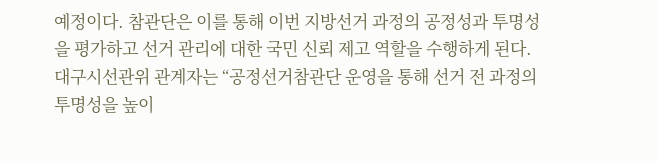예정이다. 참관단은 이를 통해 이번 지방선거 과정의 공정성과 투명성을 평가하고 선거 관리에 대한 국민 신뢰 제고 역할을 수행하게 된다.
대구시선관위 관계자는 “공정선거참관단 운영을 통해 선거 전 과정의 투명성을 높이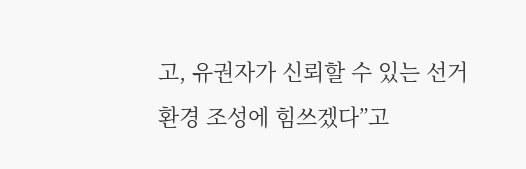고, 유권자가 신뢰할 수 있는 선거 환경 조성에 힘쓰겠다”고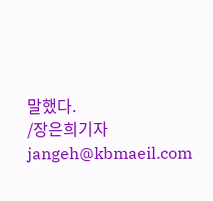말했다.
/장은희기자 jangeh@kbmaeil.com